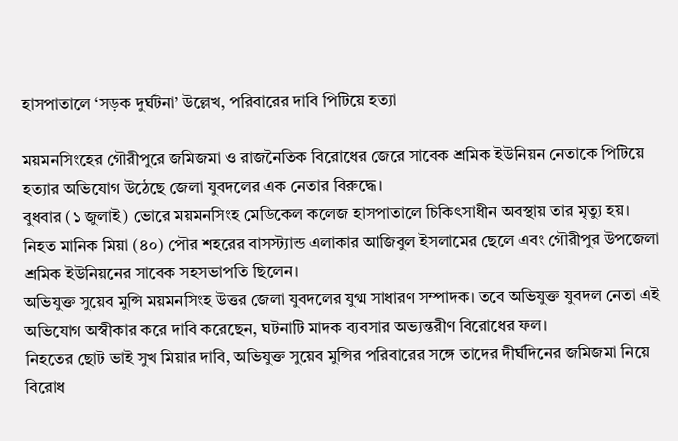হাসপাতালে ‘সড়ক দুর্ঘটনা’ উল্লেখ, পরিবারের দাবি পিটিয়ে হত্যা

ময়মনসিংহের গৌরীপুরে জমিজমা ও রাজনৈতিক বিরোধের জেরে সাবেক শ্রমিক ইউনিয়ন নেতাকে পিটিয়ে হত্যার অভিযোগ উঠেছে জেলা যুবদলের এক নেতার বিরুদ্ধে।
বুধবার (১ জুলাই) ভোরে ময়মনসিংহ মেডিকেল কলেজ হাসপাতালে চিকিৎসাধীন অবস্থায় তার মৃত্যু হয়।
নিহত মানিক মিয়া (৪০) পৌর শহরের বাসস্ট্যান্ড এলাকার আজিবুল ইসলামের ছেলে এবং গৌরীপুর উপজেলা শ্রমিক ইউনিয়নের সাবেক সহসভাপতি ছিলেন।
অভিযুক্ত সুয়েব মুন্সি ময়মনসিংহ উত্তর জেলা যুবদলের যুগ্ম সাধারণ সম্পাদক। তবে অভিযুক্ত যুবদল নেতা এই অভিযোগ অস্বীকার করে দাবি করেছেন, ঘটনাটি মাদক ব্যবসার অভ্যন্তরীণ বিরোধের ফল।
নিহতের ছোট ভাই সুখ মিয়ার দাবি, অভিযুক্ত সুয়েব মুন্সির পরিবারের সঙ্গে তাদের দীর্ঘদিনের জমিজমা নিয়ে বিরোধ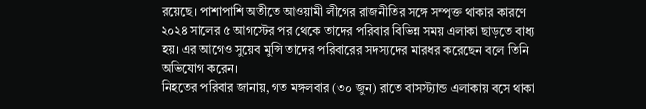রয়েছে। পাশাপাশি অতীতে আওয়ামী লীগের রাজনীতির সঙ্গে সম্পৃক্ত থাকার কারণে ২০২৪ সালের ৫ আগস্টের পর থেকে তাদের পরিবার বিভিন্ন সময় এলাকা ছাড়তে বাধ্য হয়। এর আগেও সুয়েব মুন্সি তাদের পরিবারের সদস্যদের মারধর করেছেন বলে তিনি অভিযোগ করেন।
নিহতের পরিবার জানায়, গত মঙ্গলবার (৩০ জুন) রাতে বাসস্ট্যান্ড এলাকায় বসে থাকা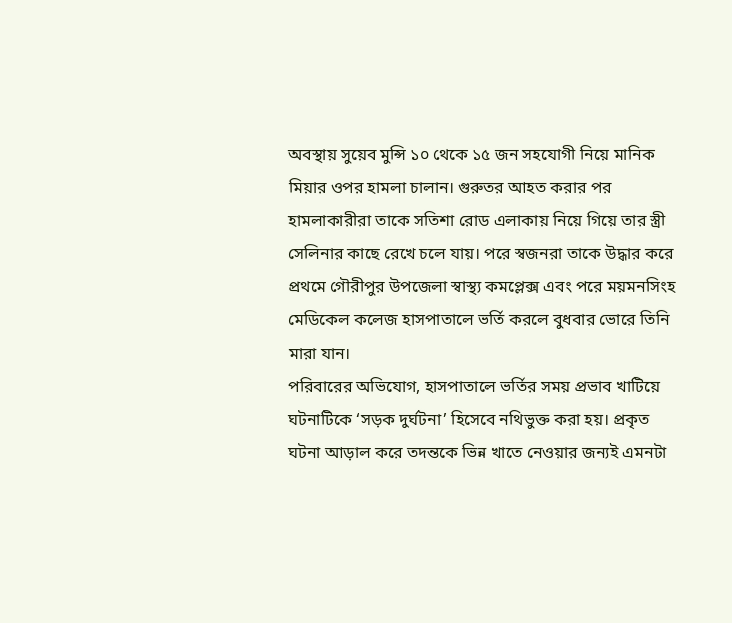অবস্থায় সুয়েব মুন্সি ১০ থেকে ১৫ জন সহযোগী নিয়ে মানিক মিয়ার ওপর হামলা চালান। গুরুতর আহত করার পর হামলাকারীরা তাকে সতিশা রোড এলাকায় নিয়ে গিয়ে তার স্ত্রী সেলিনার কাছে রেখে চলে যায়। পরে স্বজনরা তাকে উদ্ধার করে প্রথমে গৌরীপুর উপজেলা স্বাস্থ্য কমপ্লেক্স এবং পরে ময়মনসিংহ মেডিকেল কলেজ হাসপাতালে ভর্তি করলে বুধবার ভোরে তিনি মারা যান।
পরিবারের অভিযোগ, হাসপাতালে ভর্তির সময় প্রভাব খাটিয়ে ঘটনাটিকে ‘সড়ক দুর্ঘটনা’ হিসেবে নথিভুক্ত করা হয়। প্রকৃত ঘটনা আড়াল করে তদন্তকে ভিন্ন খাতে নেওয়ার জন্যই এমনটা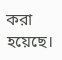করা হয়েছে।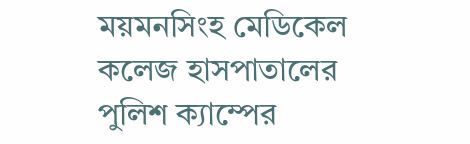ময়মনসিংহ মেডিকেল কলেজ হাসপাতালের পুলিশ ক্যাম্পের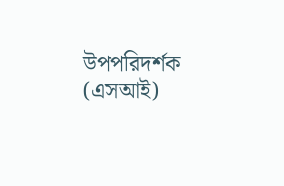উপপরিদর্শক (এসআই)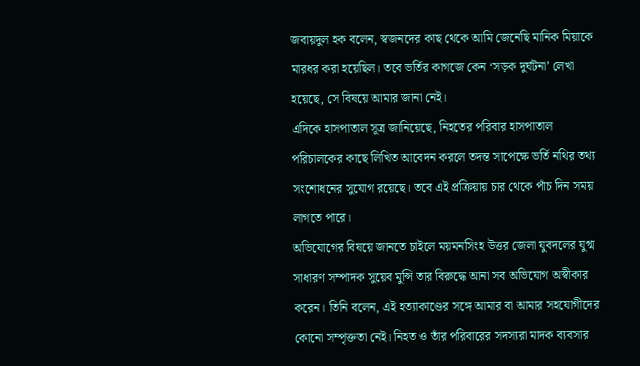জবায়দুল হক বলেন, স্বজনদের কাছ থেকে আমি জেনেছি মানিক মিয়াকে মারধর করা হয়েছিল। তবে ভর্তির কাগজে কেন ‘সড়ক দুর্ঘটনা’ লেখা হয়েছে, সে বিষয়ে আমার জানা নেই।
এদিকে হাসপাতাল সূত্র জানিয়েছে, নিহতের পরিবার হাসপাতাল পরিচালকের কাছে লিখিত আবেদন করলে তদন্ত সাপেক্ষে ভর্তি নথির তথ্য সংশোধনের সুযোগ রয়েছে। তবে এই প্রক্রিয়ায় চার থেকে পাঁচ দিন সময় লাগতে পারে।
অভিযোগের বিষয়ে জানতে চাইলে ময়মনসিংহ উত্তর জেলা যুবদলের যুগ্ম সাধারণ সম্পাদক সুয়েব মুন্সি তার বিরুদ্ধে আনা সব অভিযোগ অস্বীকার করেন। তিনি বলেন, এই হত্যাকাণ্ডের সঙ্গে আমার বা আমার সহযোগীদের কোনো সম্পৃক্ততা নেই। নিহত ও তাঁর পরিবারের সদস্যরা মাদক ব্যবসার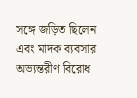সঙ্গে জড়িত ছিলেন এবং মাদক ব্যবসার অভ্যন্তরীণ বিরোধ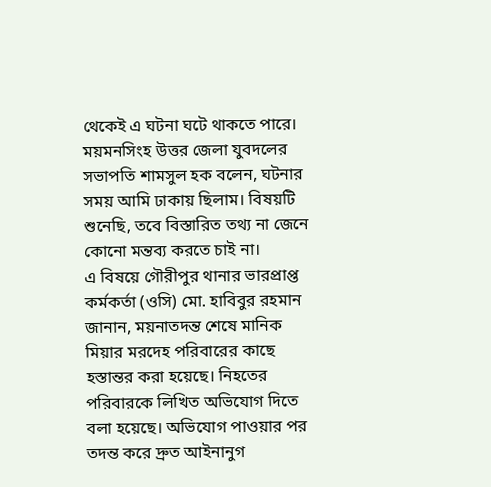থেকেই এ ঘটনা ঘটে থাকতে পারে।
ময়মনসিংহ উত্তর জেলা যুবদলের সভাপতি শামসুল হক বলেন, ঘটনার সময় আমি ঢাকায় ছিলাম। বিষয়টি শুনেছি, তবে বিস্তারিত তথ্য না জেনে কোনো মন্তব্য করতে চাই না।
এ বিষয়ে গৌরীপুর থানার ভারপ্রাপ্ত কর্মকর্তা (ওসি) মো. হাবিবুর রহমান জানান, ময়নাতদন্ত শেষে মানিক মিয়ার মরদেহ পরিবারের কাছে হস্তান্তর করা হয়েছে। নিহতের পরিবারকে লিখিত অভিযোগ দিতে বলা হয়েছে। অভিযোগ পাওয়ার পর তদন্ত করে দ্রুত আইনানুগ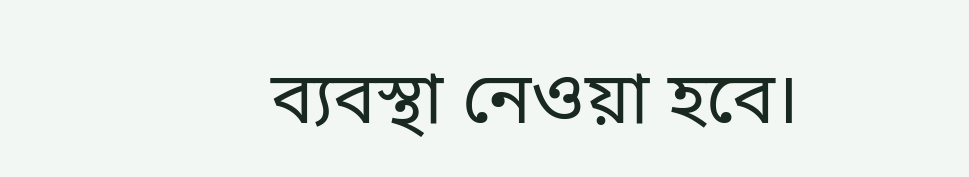ব্যবস্থা নেওয়া হবে।